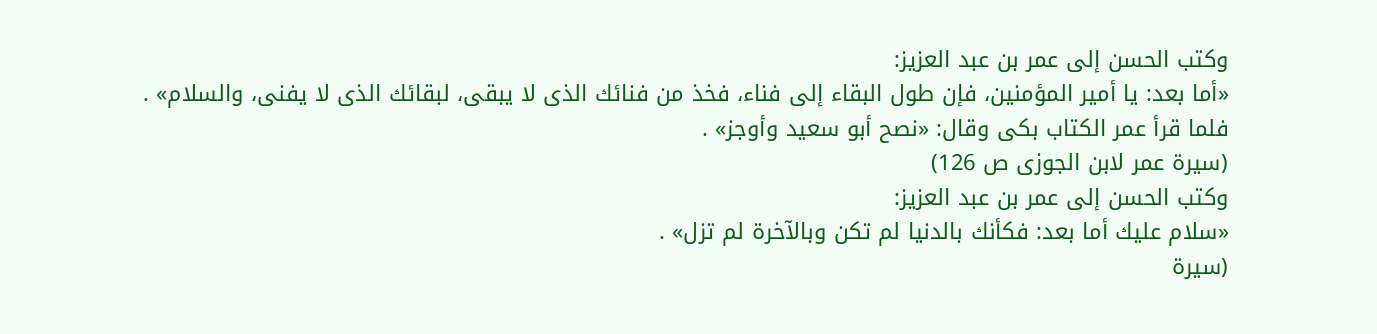وكتب الحسن إلى عمر بن عبد العزيز:
«أما بعد: يا أمير المؤمنين، فإن طول البقاء إلى فناء، فخذ من فنائك الذى لا يبقى، لبقائك الذى لا يفنى، والسلام» .
فلما قرأ عمر الكتاب بكى وقال: «نصح أبو سعيد وأوجز» .
(سيرة عمر لابن الجوزى ص 126)
وكتب الحسن إلى عمر بن عبد العزيز:
«سلام عليك أما بعد: فكأنك بالدنيا لم تكن وبالآخرة لم تزل» .
(سيرة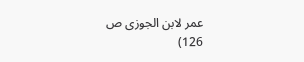عمر لابن الجوزى ص 126)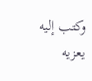وكتب إليه يعزيه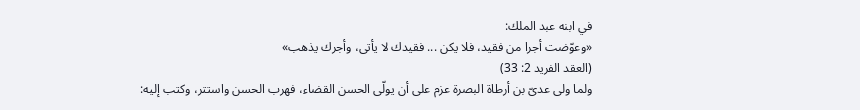في ابنه عبد الملك:
«وعوّضت أجرا من فقيد، فلا يكن ... فقيدك لا يأتى، وأجرك يذهب»
(العقد الفريد 2: 33)
ولما ولى عدىّ بن أرطاة البصرة عزم على أن يولّى الحسن القضاء، فهرب الحسن واستتر، وكتب إليه: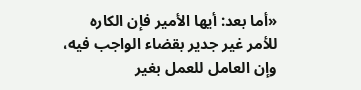«أما بعد: أيها الأمير فإن الكاره للأمر غير جدير بقضاء الواجب فيه، وإن العامل للعمل بغير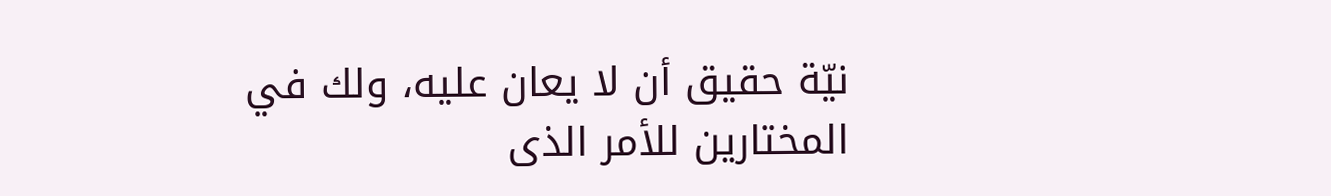نيّة حقيق أن لا يعان عليه، ولك في المختارين للأمر الذى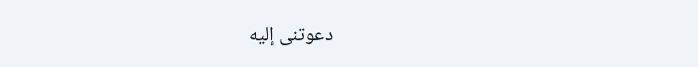دعوتنى إليه